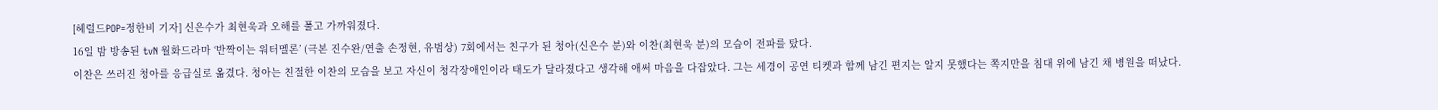[헤럴드POP=정한비 기자] 신은수가 최현욱과 오해를 풀고 가까워졌다.
16일 밤 방송된 tvN 월화드라마 ‘반짝이는 워터멜론’ (극본 진수완/연출 손정현, 유범상) 7회에서는 친구가 된 청아(신은수 분)와 이찬(최현욱 분)의 모습이 전파를 탔다.
이찬은 쓰러진 청아를 응급실로 옮겼다. 청아는 친절한 이찬의 모습을 보고 자신이 청각장애인이라 태도가 달라졌다고 생각해 애써 마음을 다잡았다. 그는 세경이 공연 티켓과 함께 남긴 편지는 알지 못했다는 쪽지만을 침대 위에 남긴 채 병원을 떠났다.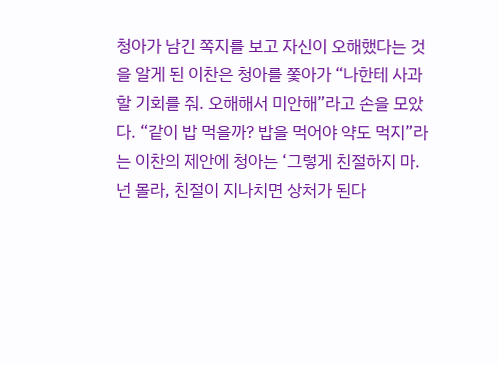청아가 남긴 쪽지를 보고 자신이 오해했다는 것을 알게 된 이찬은 청아를 쫓아가 “나한테 사과할 기회를 줘. 오해해서 미안해”라고 손을 모았다. “같이 밥 먹을까? 밥을 먹어야 약도 먹지”라는 이찬의 제안에 청아는 ‘그렇게 친절하지 마. 넌 몰라, 친절이 지나치면 상처가 된다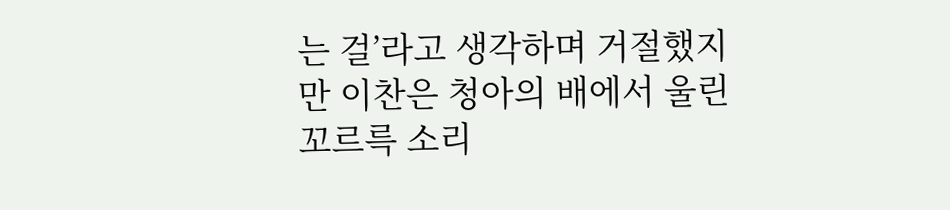는 걸’라고 생각하며 거절했지만 이찬은 청아의 배에서 울린 꼬르륵 소리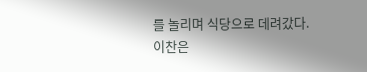를 놀리며 식당으로 데려갔다.
이찬은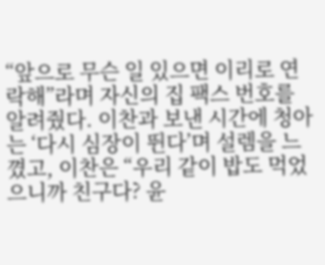“앞으로 무슨 일 있으면 이리로 연락해”라며 자신의 집 팩스 번호를 알려줬다. 이찬과 보낸 시간에 청아는 ‘다시 심장이 뛴다’며 설렘을 느꼈고, 이찬은 “우리 같이 밥도 먹었으니까 친구다? 윤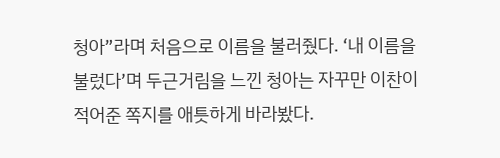청아”라며 처음으로 이름을 불러줬다. ‘내 이름을 불렀다’며 두근거림을 느낀 청아는 자꾸만 이찬이 적어준 쪽지를 애틋하게 바라봤다.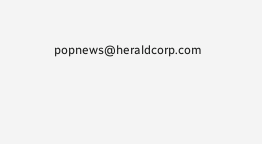popnews@heraldcorp.com